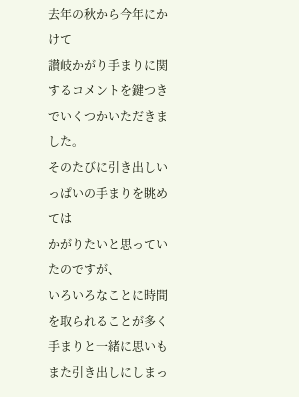去年の秋から今年にかけて
讃岐かがり手まりに関するコメントを鍵つきでいくつかいただきました。
そのたびに引き出しいっぱいの手まりを眺めては
かがりたいと思っていたのですが、
いろいろなことに時間を取られることが多く
手まりと一緒に思いもまた引き出しにしまっ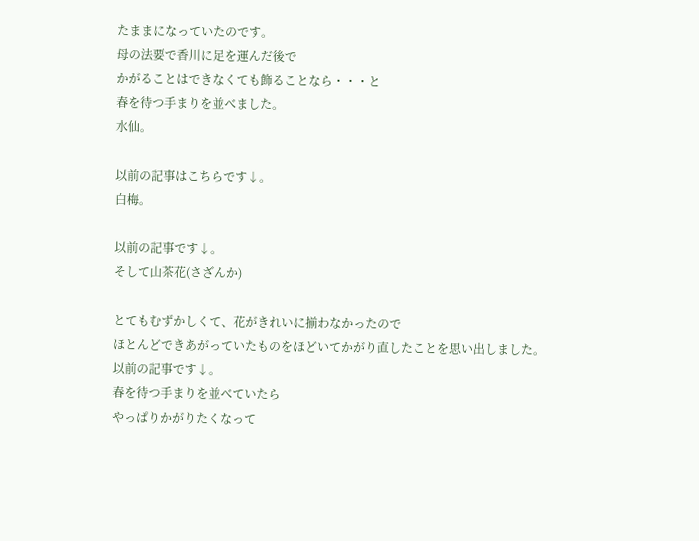たままになっていたのです。
母の法要で香川に足を運んだ後で
かがることはできなくても飾ることなら・・・と
春を待つ手まりを並べました。
水仙。

以前の記事はこちらです↓。
白梅。

以前の記事です↓。
そして山茶花(さざんか)

とてもむずかしくて、花がきれいに揃わなかったので
ほとんどできあがっていたものをほどいてかがり直したことを思い出しました。
以前の記事です↓。
春を待つ手まりを並べていたら
やっぱりかがりたくなって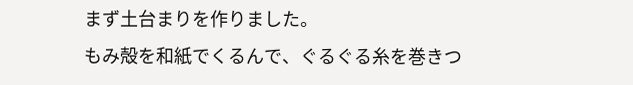まず土台まりを作りました。
もみ殻を和紙でくるんで、ぐるぐる糸を巻きつ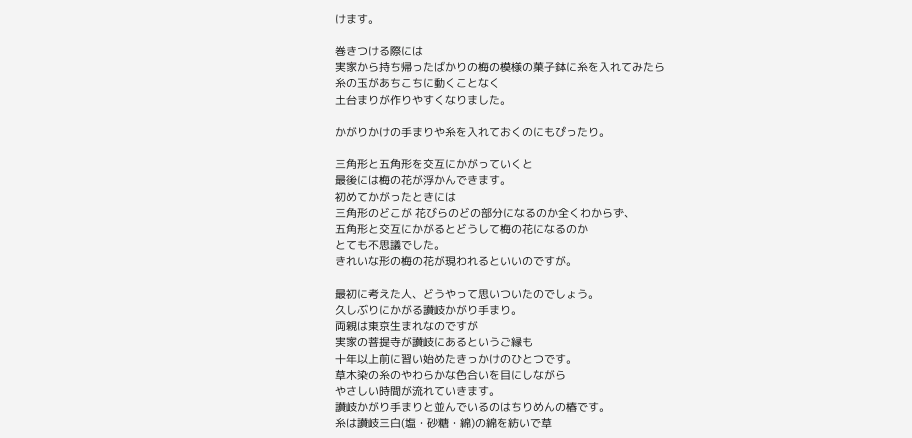けます。

巻きつける際には
実家から持ち帰ったばかりの梅の模様の菓子鉢に糸を入れてみたら
糸の玉があちこちに動くことなく
土台まりが作りやすくなりました。

かがりかけの手まりや糸を入れておくのにもぴったり。

三角形と五角形を交互にかがっていくと
最後には梅の花が浮かんできます。
初めてかがったときには
三角形のどこが 花びらのどの部分になるのか全くわからず、
五角形と交互にかがるとどうして梅の花になるのか
とても不思議でした。
きれいな形の梅の花が現われるといいのですが。

最初に考えた人、どうやって思いついたのでしょう。
久しぶりにかがる讃岐かがり手まり。
両親は東京生まれなのですが
実家の菩提寺が讃岐にあるというご縁も
十年以上前に習い始めたきっかけのひとつです。
草木染の糸のやわらかな色合いを目にしながら
やさしい時間が流れていきます。
讃岐かがり手まりと並んでいるのはちりめんの椿です。
糸は讃岐三白(塩・砂糖・綿)の綿を紡いで草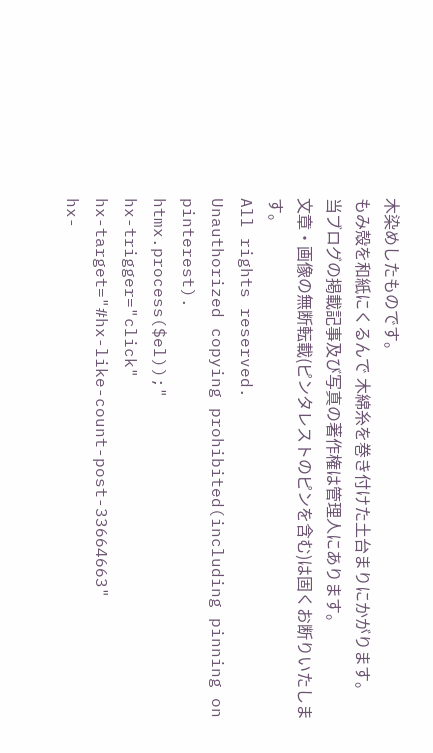木染めしたものです。
もみ殻を和紙にくるんで 木綿糸を巻き付けた土台まりにかがります。
当ブログの掲載記事及び写真の著作権は管理人にあります。
文章・画像の無断転載(ピンタレストのピンを含む)は固くお断りいたします。
All rights reserved.
Unauthorized copying prohibited(including pinning on pinterest).
htmx.process($el));"
hx-trigger="click"
hx-target="#hx-like-count-post-33664663"
hx-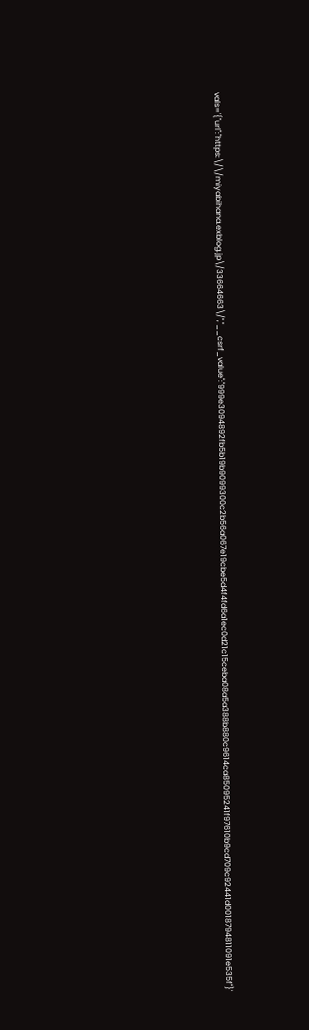vals='{"url":"https:\/\/miyabihana.exblog.jp\/33664663\/","__csrf_value":"999e3094892fb5b19b9099300c2b56a067e19cbe5d4f4fd6a1ec0d21c15ceba08a5a388b880c9614ca85095241f97610b9cd709c92441d0018794811091e535f"}'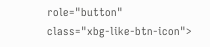role="button"
class="xbg-like-btn-icon">